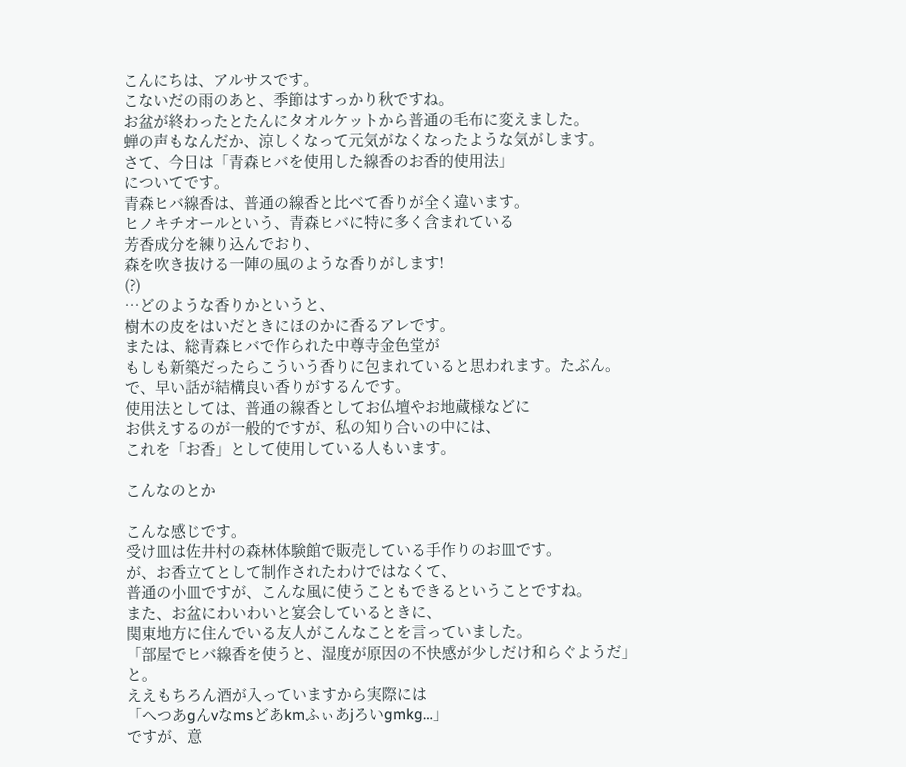こんにちは、アルサスです。
こないだの雨のあと、季節はすっかり秋ですね。
お盆が終わったとたんにタオルケットから普通の毛布に変えました。
蝉の声もなんだか、涼しくなって元気がなくなったような気がします。
さて、今日は「青森ヒバを使用した線香のお香的使用法」
についてです。
青森ヒバ線香は、普通の線香と比べて香りが全く違います。
ヒノキチオールという、青森ヒバに特に多く含まれている
芳香成分を練り込んでおり、
森を吹き抜ける一陣の風のような香りがします!
(?)
…どのような香りかというと、
樹木の皮をはいだときにほのかに香るアレです。
または、総青森ヒバで作られた中尊寺金色堂が
もしも新築だったらこういう香りに包まれていると思われます。たぶん。
で、早い話が結構良い香りがするんです。
使用法としては、普通の線香としてお仏壇やお地蔵様などに
お供えするのが一般的ですが、私の知り合いの中には、
これを「お香」として使用している人もいます。

こんなのとか

こんな感じです。
受け皿は佐井村の森林体験館で販売している手作りのお皿です。
が、お香立てとして制作されたわけではなくて、
普通の小皿ですが、こんな風に使うこともできるということですね。
また、お盆にわいわいと宴会しているときに、
関東地方に住んでいる友人がこんなことを言っていました。
「部屋でヒバ線香を使うと、湿度が原因の不快感が少しだけ和らぐようだ」
と。
ええもちろん酒が入っていますから実際には
「へつあgんvなmsどあkmふぃあjろいgmkg…」
ですが、意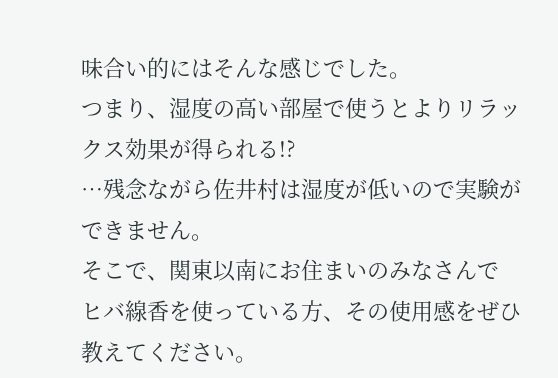味合い的にはそんな感じでした。
つまり、湿度の高い部屋で使うとよりリラックス効果が得られる!?
…残念ながら佐井村は湿度が低いので実験ができません。
そこで、関東以南にお住まいのみなさんで
ヒバ線香を使っている方、その使用感をぜひ教えてください。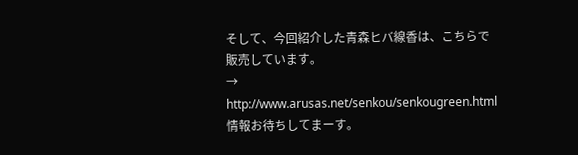そして、今回紹介した青森ヒバ線香は、こちらで販売しています。
→ http://www.arusas.net/senkou/senkougreen.html
情報お待ちしてまーす。